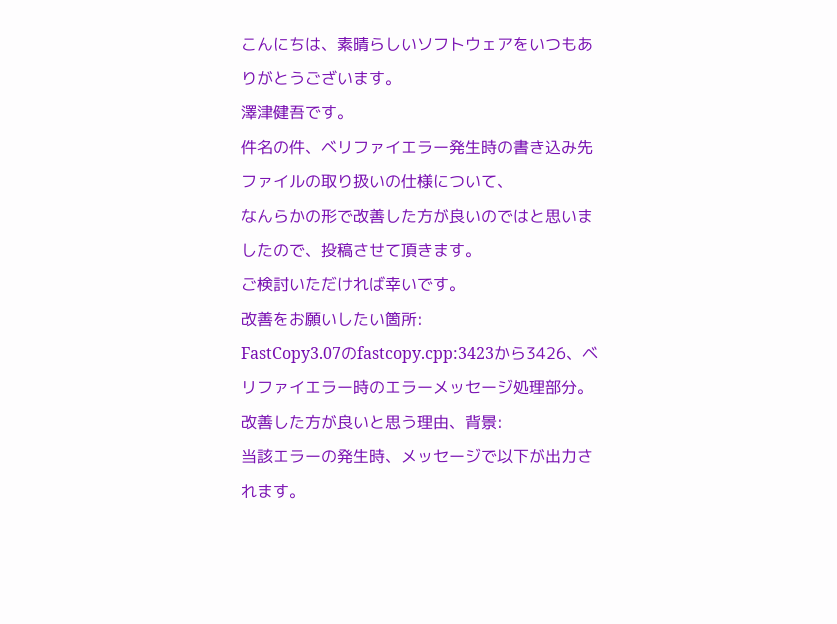こんにちは、素晴らしいソフトウェアをいつもありがとうございます。
澤津健吾です。
件名の件、ベリファイエラー発生時の書き込み先ファイルの取り扱いの仕様について、
なんらかの形で改善した方が良いのではと思いましたので、投稿させて頂きます。
ご検討いただければ幸いです。
改善をお願いしたい箇所:
FastCopy3.07のfastcopy.cpp:3423から3426、ベリファイエラー時のエラーメッセージ処理部分。
改善した方が良いと思う理由、背景:
当該エラーの発生時、メッセージで以下が出力されます。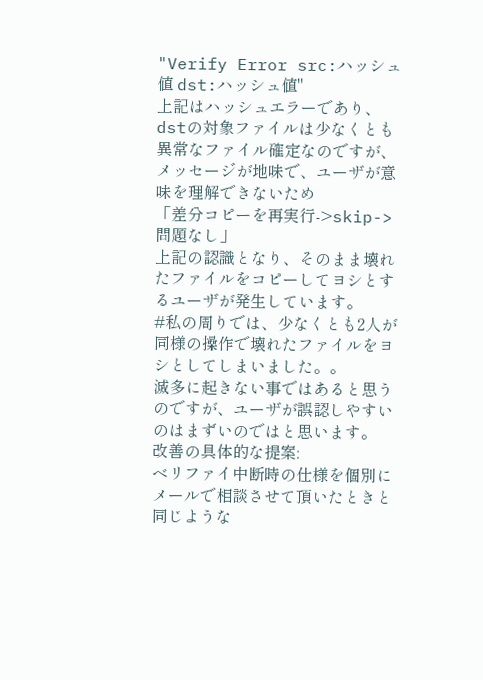"Verify Error src:ハッシュ値 dst:ハッシュ値"
上記はハッシュエラーであり、dstの対象ファイルは少なくとも異常なファイル確定なのですが、
メッセージが地味で、ユーザが意味を理解できないため
「差分コピーを再実行->skip->問題なし」
上記の認識となり、そのまま壊れたファイルをコピーしてヨシとするユーザが発生しています。
#私の周りでは、少なくとも2人が同様の操作で壊れたファイルをヨシとしてしまいました。。
滅多に起きない事ではあると思うのですが、ユーザが誤認しやすいのはまずいのではと思います。
改善の具体的な提案:
ベリファイ中断時の仕様を個別にメールで相談させて頂いたときと同じような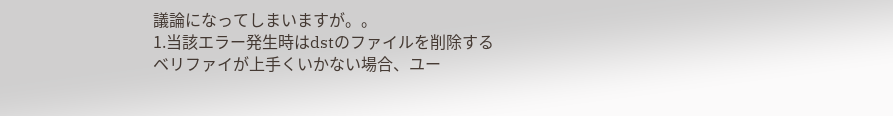議論になってしまいますが。。
1.当該エラー発生時はdstのファイルを削除する
ベリファイが上手くいかない場合、ユー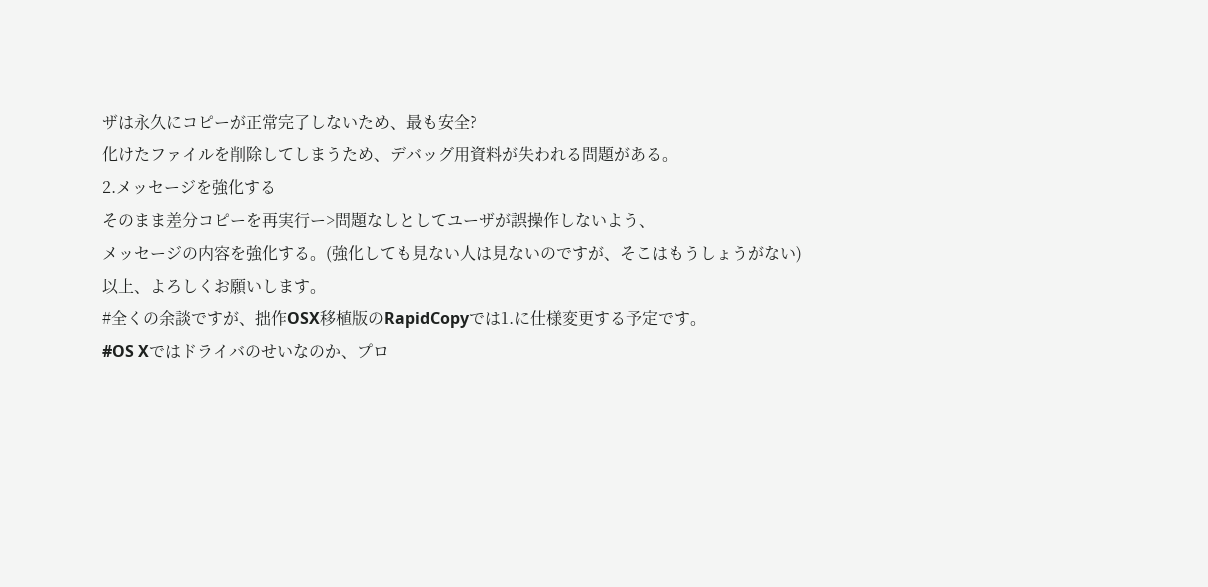ザは永久にコピーが正常完了しないため、最も安全?
化けたファイルを削除してしまうため、デバッグ用資料が失われる問題がある。
2.メッセージを強化する
そのまま差分コピーを再実行ー>問題なしとしてユーザが誤操作しないよう、
メッセージの内容を強化する。(強化しても見ない人は見ないのですが、そこはもうしょうがない)
以上、よろしくお願いします。
#全くの余談ですが、拙作OSX移植版のRapidCopyでは1.に仕様変更する予定です。
#OS Xではドライバのせいなのか、プロ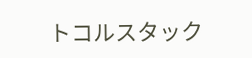トコルスタック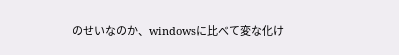のせいなのか、windowsに比べて変な化け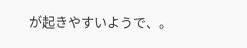が起きやすいようで、。